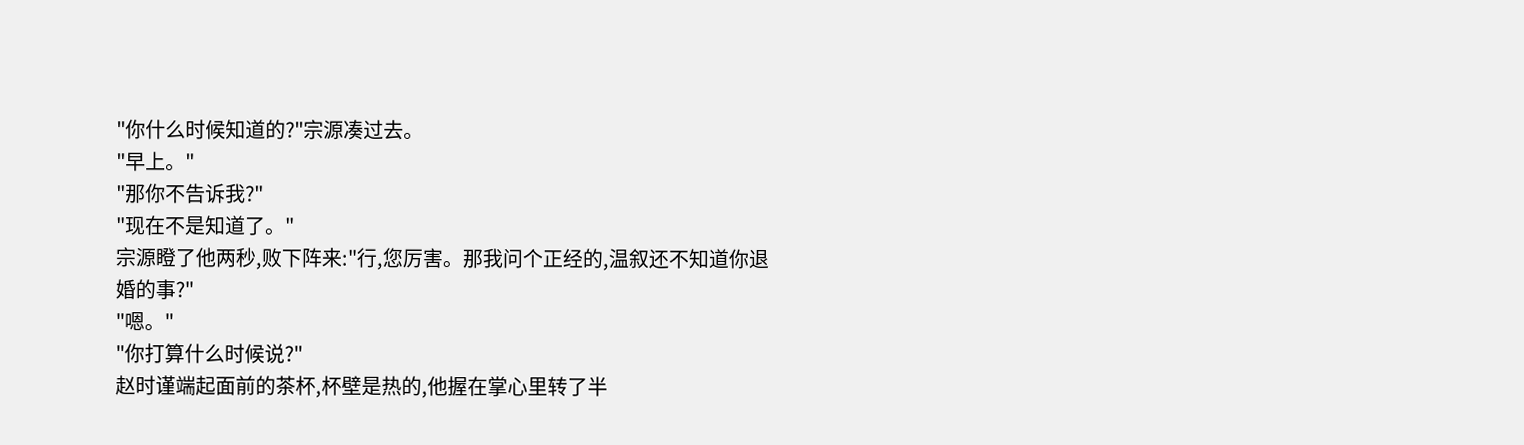"你什么时候知道的?"宗源凑过去。
"早上。"
"那你不告诉我?"
"现在不是知道了。"
宗源瞪了他两秒,败下阵来:"行,您厉害。那我问个正经的,温叙还不知道你退婚的事?"
"嗯。"
"你打算什么时候说?"
赵时谨端起面前的茶杯,杯壁是热的,他握在掌心里转了半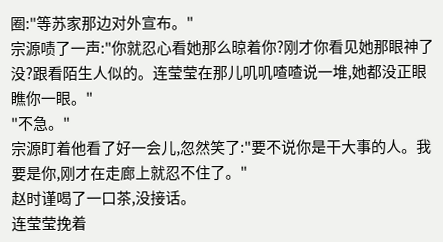圈:"等苏家那边对外宣布。"
宗源啧了一声:"你就忍心看她那么晾着你?刚才你看见她那眼神了没?跟看陌生人似的。连莹莹在那儿叽叽喳喳说一堆,她都没正眼瞧你一眼。"
"不急。"
宗源盯着他看了好一会儿,忽然笑了:"要不说你是干大事的人。我要是你,刚才在走廊上就忍不住了。"
赵时谨喝了一口茶,没接话。
连莹莹挽着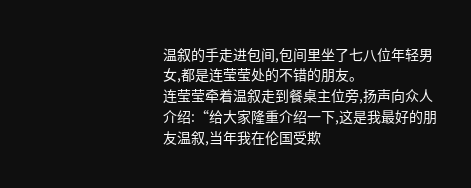温叙的手走进包间,包间里坐了七八位年轻男女,都是连莹莹处的不错的朋友。
连莹莹牵着温叙走到餐桌主位旁,扬声向众人介绍:“给大家隆重介绍一下,这是我最好的朋友温叙,当年我在伦国受欺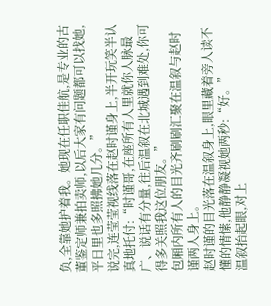负,全靠她护着我。她现在任职佳航,是专业的古董鉴定师兼拍卖师,以后大家有问题都可以找她,平日里也多照拂她几分。”
说完,连莹莹视线落在赵时谨身上,半开玩笑半认真地托付:“时谨哥,在座所有人里就你人脉最广、说话有分量,往后温叙在北城遇到难处,你可得多关照我这位朋友。”
包厢内所有人的目光齐刷刷汇聚在温叙与赵时谨两人身上。
赵时谨的目光落在温叙身上,眼里藏着旁人读不懂的情愫,他静静凝视她两秒:“好。”
温叙抬起眼,对上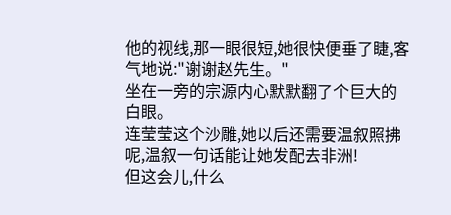他的视线,那一眼很短,她很快便垂了睫,客气地说:"谢谢赵先生。"
坐在一旁的宗源内心默默翻了个巨大的白眼。
连莹莹这个沙雕,她以后还需要温叙照拂呢,温叙一句话能让她发配去非洲!
但这会儿,什么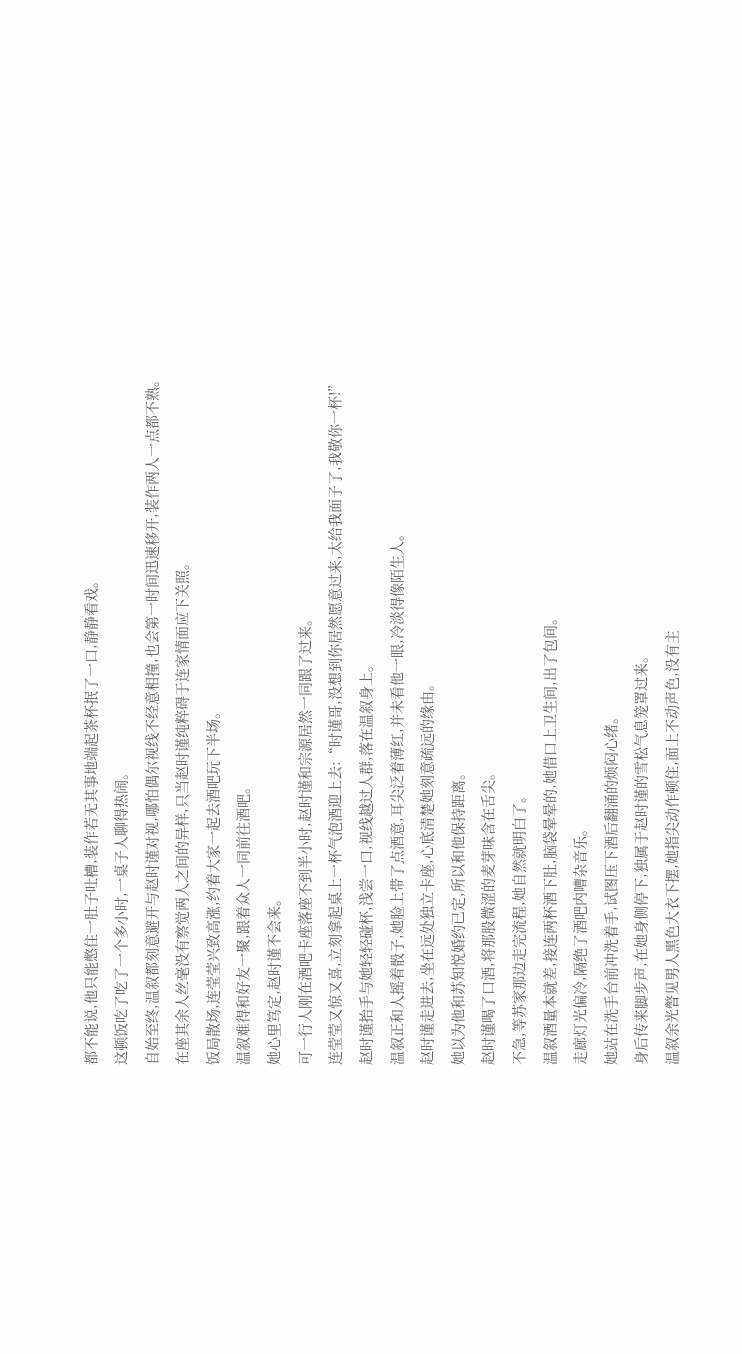都不能说,他只能憋住一肚子吐槽,装作若无其事地端起茶杯抿了一口,静静看戏。
这顿饭吃了吃了一个多小时,一桌子人聊得热闹。
自始至终,温叙都刻意避开与赵时谨对视,哪怕偶尔视线不经意相撞,也会第一时间迅速移开,装作两人一点都不熟。
在座其余人丝毫没有察觉两人之间的异样,只当赵时谨纯粹碍于连家情面应下关照。
饭局散场,连莹莹兴致高涨,约着大家一起去酒吧玩下半场。
温叙难得和好友一聚,跟着众人一同前往酒吧。
她心里笃定,赵时谨不会来。
可一行人刚在酒吧卡座落座不到半小时,赵时谨和宗源居然一同跟了过来。
连莹莹又惊又喜,立刻拿起桌上一杯气泡酒迎上去:“时谨哥,没想到你居然愿意过来,太给我面子了,我敬你一杯!”
赵时谨抬手与她轻轻碰杯,浅尝一口,视线越过人群,落在温叙身上。
温叙正和人摇着骰子,她脸上带了点酒意,耳尖泛着薄红,并未看他一眼,冷淡得像陌生人。
赵时谨走进去,坐在远处独立卡座,心底清楚她刻意疏远的缘由。
她以为他和苏知悦婚约已定,所以和他保持距离。
赵时谨喝了口酒,将那股微涩的麦芽味含在舌尖。
不急,等苏家那边走完流程,她自然就明白了。
温叙酒量本就差,接连两杯酒下肚,脑袋晕晕的,她借口上卫生间,出了包间。
走廊灯光偏冷,隔绝了酒吧内嘈杂音乐。
她站在洗手台前冲洗着手,试图压下酒后翻涌的烦闷心绪。
身后传来脚步声,在她身侧停下,独属于赵时谨的雪松气息笼罩过来。
温叙余光瞥见男人黑色大衣下摆,她指尖动作顿住,面上不动声色,没有主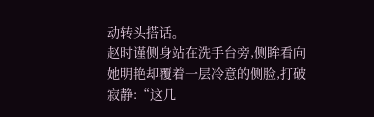动转头搭话。
赵时谨侧身站在洗手台旁,侧眸看向她明艳却覆着一层冷意的侧脸,打破寂静:“这几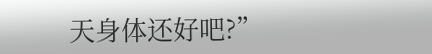天身体还好吧?”